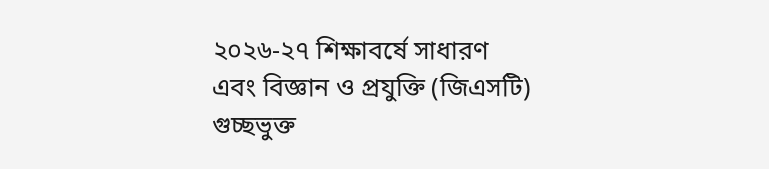২০২৬-২৭ শিক্ষাবর্ষে সাধারণ এবং বিজ্ঞান ও প্রযুক্তি (জিএসটি) গুচ্ছভুক্ত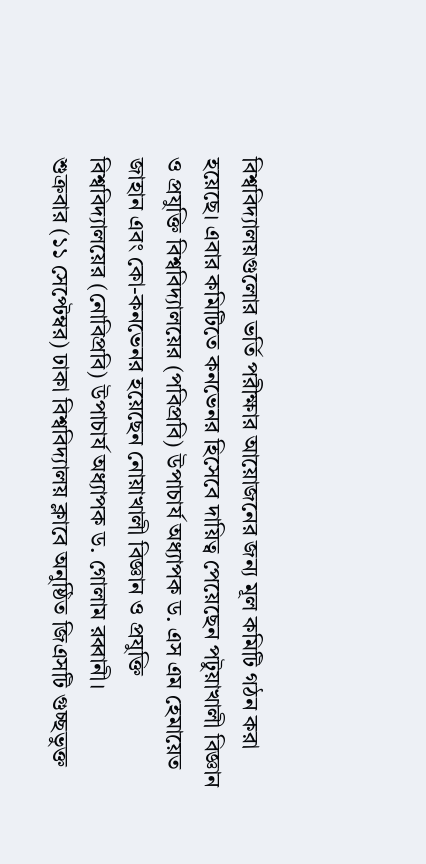বিশ্ববিদ্যালয়গুলোর ভর্তি পরীক্ষার আয়োজনের জন্য মূল কমিটি গঠন করা হয়েছে। এবার কমিটিতে কনভেনর হিসেবে দায়িত্ব পেয়েছেন পটুয়াখালী বিজ্ঞান ও প্রযুক্তি বিশ্ববিদ্যালয়ের (পবিপ্রবি) উপাচার্য অধ্যাপক ড. এস এম হেমায়েত জাহান এবং কো-কনভেনর হয়েছেন নোয়াখালী বিজ্ঞান ও প্রযুক্তি বিশ্ববিদ্যালয়ের (নোবিপ্রবি) উপাচার্য অধ্যাপক ড. গোলাম রব্বানী।
শুক্রবার (১১ সেপ্টেম্বর) ঢাকা বিশ্ববিদ্যালয় ক্লাবে অনুষ্ঠিত জিএসটি গুচ্ছভুক্ত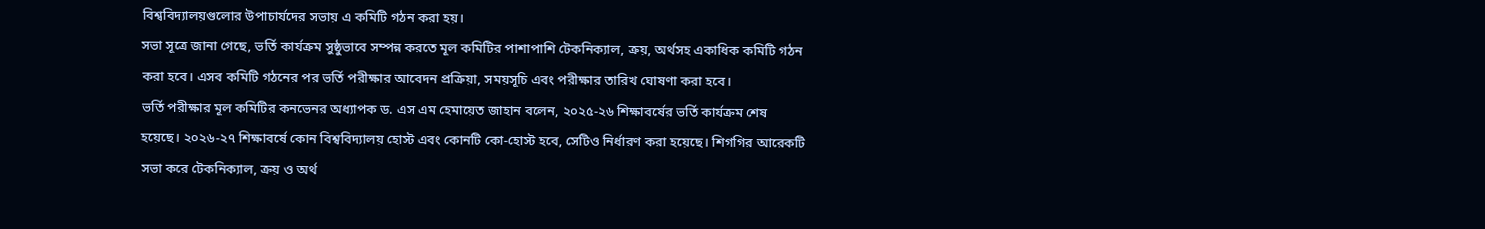বিশ্ববিদ্যালয়গুলোর উপাচার্যদের সভায় এ কমিটি গঠন করা হয়।
সভা সূত্রে জানা গেছে, ভর্তি কার্যক্রম সুষ্ঠুভাবে সম্পন্ন করতে মূল কমিটির পাশাপাশি টেকনিক্যাল, ক্রয়, অর্থসহ একাধিক কমিটি গঠন করা হবে। এসব কমিটি গঠনের পর ভর্তি পরীক্ষার আবেদন প্রক্রিয়া, সময়সূচি এবং পরীক্ষার তারিখ ঘোষণা করা হবে।
ভর্তি পরীক্ষার মূল কমিটির কনভেনর অধ্যাপক ড. এস এম হেমায়েত জাহান বলেন, ২০২৫-২৬ শিক্ষাবর্ষের ভর্তি কার্যক্রম শেষ হয়েছে। ২০২৬-২৭ শিক্ষাবর্ষে কোন বিশ্ববিদ্যালয় হোস্ট এবং কোনটি কো-হোস্ট হবে, সেটিও নির্ধারণ করা হয়েছে। শিগগির আরেকটি সভা করে টেকনিক্যাল, ক্রয় ও অর্থ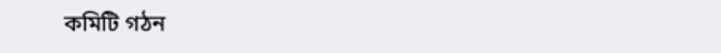কমিটি গঠন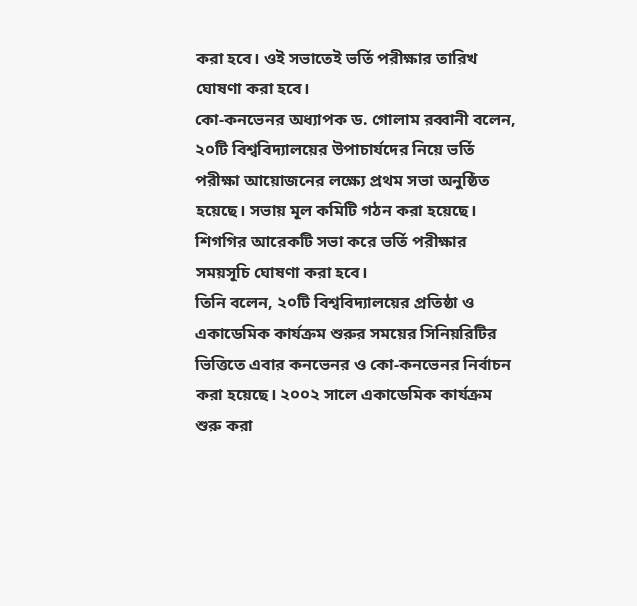করা হবে। ওই সভাতেই ভর্তি পরীক্ষার তারিখ ঘোষণা করা হবে।
কো-কনভেনর অধ্যাপক ড. গোলাম রব্বানী বলেন, ২০টি বিশ্ববিদ্যালয়ের উপাচার্যদের নিয়ে ভর্তি পরীক্ষা আয়োজনের লক্ষ্যে প্রথম সভা অনুষ্ঠিত হয়েছে। সভায় মূল কমিটি গঠন করা হয়েছে। শিগগির আরেকটি সভা করে ভর্তি পরীক্ষার সময়সূচি ঘোষণা করা হবে।
তিনি বলেন, ২০টি বিশ্ববিদ্যালয়ের প্রতিষ্ঠা ও একাডেমিক কার্যক্রম শুরুর সময়ের সিনিয়রিটির ভিত্তিতে এবার কনভেনর ও কো-কনভেনর নির্বাচন করা হয়েছে। ২০০২ সালে একাডেমিক কার্যক্রম শুরু করা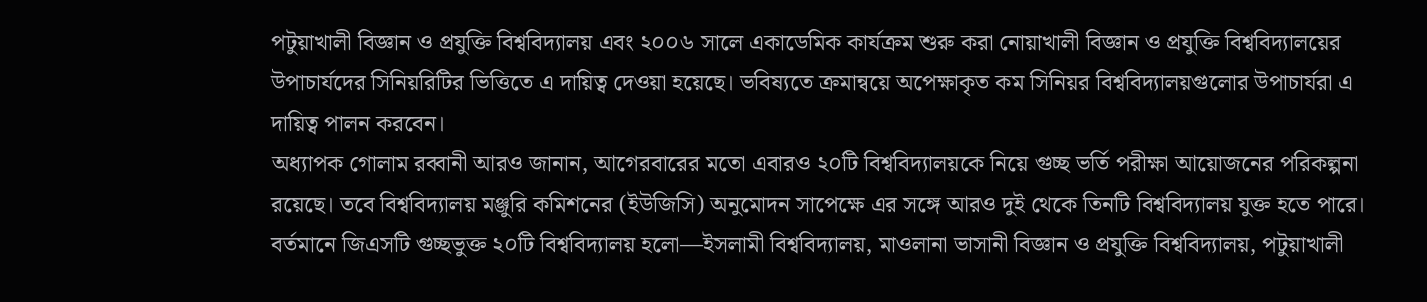পটুয়াখালী বিজ্ঞান ও প্রযুক্তি বিশ্ববিদ্যালয় এবং ২০০৬ সালে একাডেমিক কার্যক্রম শুরু করা নোয়াখালী বিজ্ঞান ও প্রযুক্তি বিশ্ববিদ্যালয়ের উপাচার্যদের সিনিয়রিটির ভিত্তিতে এ দায়িত্ব দেওয়া হয়েছে। ভবিষ্যতে ক্রমান্বয়ে অপেক্ষাকৃত কম সিনিয়র বিশ্ববিদ্যালয়গুলোর উপাচার্যরা এ দায়িত্ব পালন করবেন।
অধ্যাপক গোলাম রব্বানী আরও জানান, আগেরবারের মতো এবারও ২০টি বিশ্ববিদ্যালয়কে নিয়ে গুচ্ছ ভর্তি পরীক্ষা আয়োজনের পরিকল্পনা রয়েছে। তবে বিশ্ববিদ্যালয় মঞ্জুরি কমিশনের (ইউজিসি) অনুমোদন সাপেক্ষে এর সঙ্গে আরও দুই থেকে তিনটি বিশ্ববিদ্যালয় যুক্ত হতে পারে।
বর্তমানে জিএসটি গুচ্ছভুক্ত ২০টি বিশ্ববিদ্যালয় হলো—ইসলামী বিশ্ববিদ্যালয়, মাওলানা ভাসানী বিজ্ঞান ও প্রযুক্তি বিশ্ববিদ্যালয়, পটুয়াখালী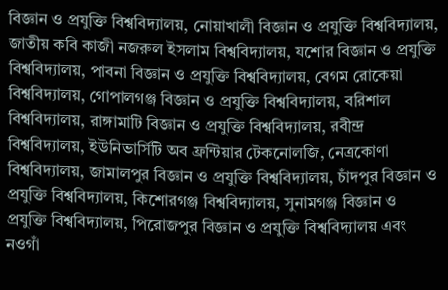বিজ্ঞান ও প্রযুক্তি বিশ্ববিদ্যালয়, নোয়াখালী বিজ্ঞান ও প্রযুক্তি বিশ্ববিদ্যালয়, জাতীয় কবি কাজী নজরুল ইসলাম বিশ্ববিদ্যালয়, যশোর বিজ্ঞান ও প্রযুক্তি বিশ্ববিদ্যালয়, পাবনা বিজ্ঞান ও প্রযুক্তি বিশ্ববিদ্যালয়, বেগম রোকেয়া বিশ্ববিদ্যালয়, গোপালগঞ্জ বিজ্ঞান ও প্রযুক্তি বিশ্ববিদ্যালয়, বরিশাল বিশ্ববিদ্যালয়, রাঙ্গামাটি বিজ্ঞান ও প্রযুক্তি বিশ্ববিদ্যালয়, রবীন্দ্র বিশ্ববিদ্যালয়, ইউনিভার্সিটি অব ফ্রন্টিয়ার টেকনোলজি, নেত্রকোণা বিশ্ববিদ্যালয়, জামালপুর বিজ্ঞান ও প্রযুক্তি বিশ্ববিদ্যালয়, চাঁদপুর বিজ্ঞান ও প্রযুক্তি বিশ্ববিদ্যালয়, কিশোরগঞ্জ বিশ্ববিদ্যালয়, সুনামগঞ্জ বিজ্ঞান ও প্রযুক্তি বিশ্ববিদ্যালয়, পিরোজপুর বিজ্ঞান ও প্রযুক্তি বিশ্ববিদ্যালয় এবং নওগাঁ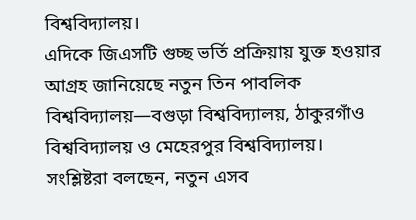বিশ্ববিদ্যালয়।
এদিকে জিএসটি গুচ্ছ ভর্তি প্রক্রিয়ায় যুক্ত হওয়ার আগ্রহ জানিয়েছে নতুন তিন পাবলিক বিশ্ববিদ্যালয়—বগুড়া বিশ্ববিদ্যালয়, ঠাকুরগাঁও বিশ্ববিদ্যালয় ও মেহেরপুর বিশ্ববিদ্যালয়।
সংশ্লিষ্টরা বলছেন, নতুন এসব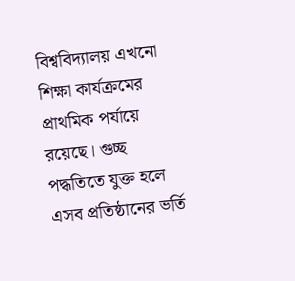বিশ্ববিদ্যালয় এখনো শিক্ষা কার্যক্রমের প্রাথমিক পর্যায়ে রয়েছে। গুচ্ছ পদ্ধতিতে যুক্ত হলে এসব প্রতিষ্ঠানের ভর্তি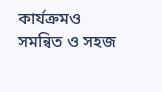কার্যক্রমও সমন্বিত ও সহজ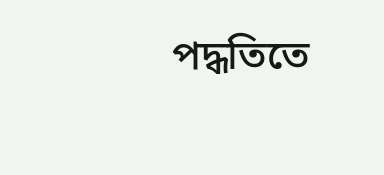পদ্ধতিতে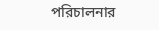পরিচালনার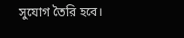সুযোগ তৈরি হবে।